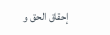إحقاق الحق و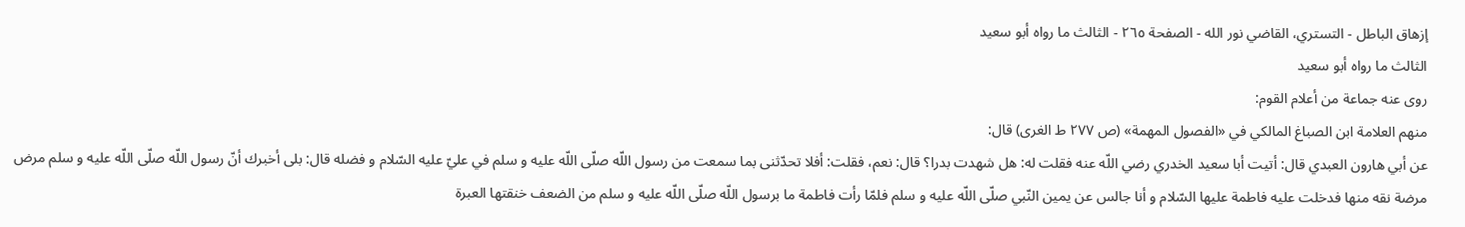إزهاق الباطل - التستري، القاضي نور الله - الصفحة ٢٦٥ - الثالث ما رواه أبو سعيد
الثالث ما رواه أبو سعيد
روى عنه جماعة من أعلام القوم:
منهم العلامة ابن الصباغ المالكي في «الفصول المهمة» (ص ٢٧٧ ط الغرى) قال:
عن أبي هارون العبدي قال: أتيت أبا سعيد الخدري رضي اللّه عنه فقلت له: هل شهدت بدرا؟ قال: نعم، فقلت: أفلا تحدّثنى بما سمعت من رسول اللّه صلّى اللّه عليه و سلم في عليّ عليه السّلام و فضله قال: بلى أخبرك أنّ رسول اللّه صلّى اللّه عليه و سلم مرض مرضة نقه منها فدخلت عليه فاطمة عليها السّلام و أنا جالس عن يمين النّبي صلّى اللّه عليه و سلم فلمّا رأت فاطمة ما برسول اللّه صلّى اللّه عليه و سلم من الضعف خنقتها العبرة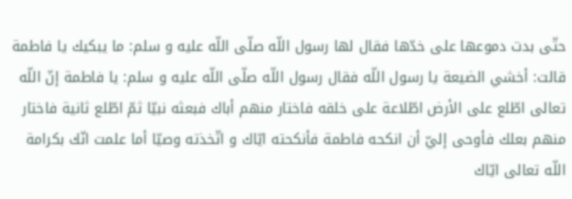حتّى بدت دموعها على خدّها فقال لها رسول اللّه صلّى اللّه عليه و سلم: ما يبكيك يا فاطمة قالت: أخشي الضيعة يا رسول اللّه فقال رسول اللّه صلّى اللّه عليه و سلم: يا فاطمة إنّ اللّه تعالى اطّلع على الأرض اطّلاعة على خلقه فاختار منهم أباك فبعثه نبيّا ثمّ اطّلع ثانية فاختار منهم بعلك فأوحى إليّ أن انكحه فاطمة فأنكحته ايّاك و اتّخذته وصيّا أما علمت انّك بكرامة اللّه تعالى ايّاك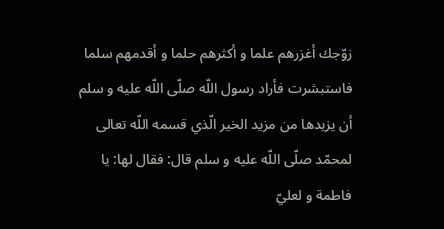زوّجك أغزرهم علما و أكثرهم حلما و أقدمهم سلما فاستبشرت فأراد رسول اللّه صلّى اللّه عليه و سلم أن يزيدها من مزيد الخير الّذي قسمه اللّه تعالى لمحمّد صلّى اللّه عليه و سلم قال: فقال لها: يا فاطمة و لعليّ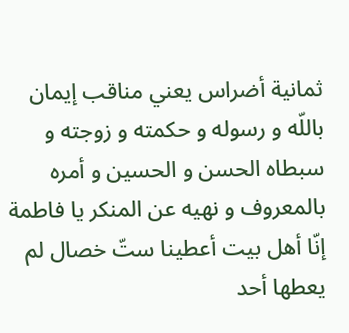ثمانية أضراس يعني مناقب إيمان باللّه و رسوله و حكمته و زوجته و سبطاه الحسن و الحسين و أمره بالمعروف و نهيه عن المنكر يا فاطمة إنّا أهل بيت أعطينا ستّ خصال لم يعطها أحد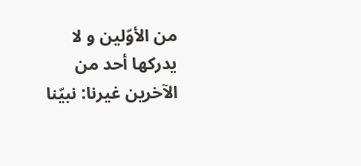من الأوّلين و لا يدركها أحد من الآخرين غيرنا: نبيّنا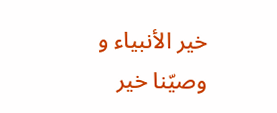خير الأنبياء و وصيّنا خير